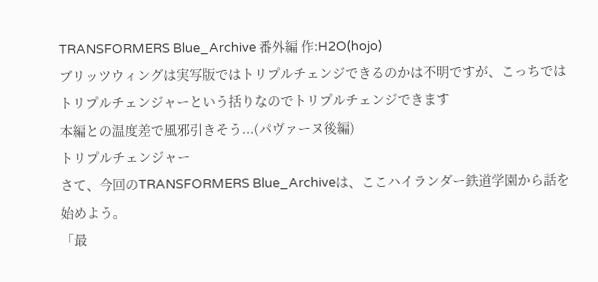TRANSFORMERS Blue_Archive 番外編 作:H2O(hojo)
ブリッツウィングは実写版ではトリプルチェンジできるのかは不明ですが、こっちではトリプルチェンジャーという括りなのでトリプルチェンジできます
本編との温度差で風邪引きそう...(パヴァーヌ後編)
トリプルチェンジャー
さて、今回のTRANSFORMERS Blue_Archiveは、ここハイランダー鉄道学園から話を始めよう。
「最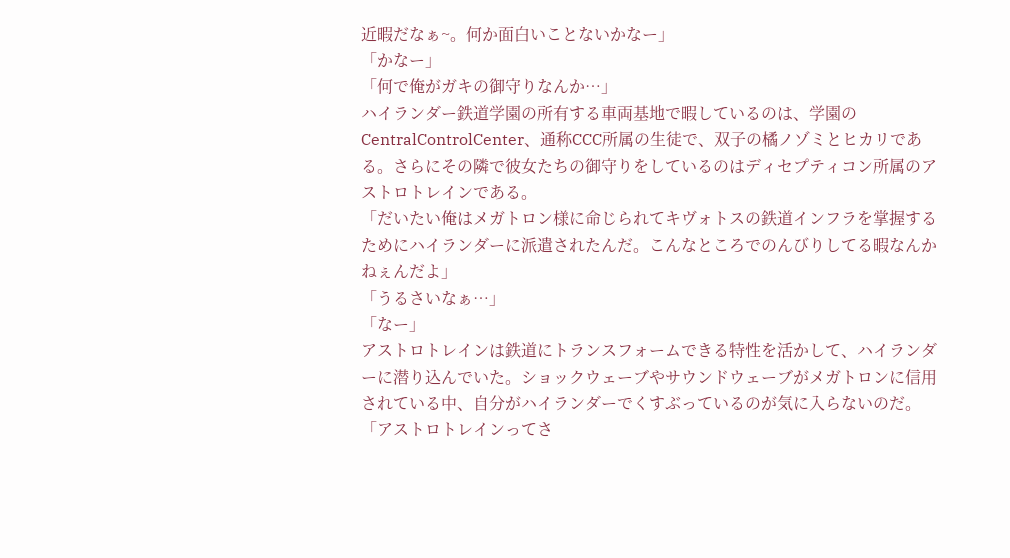近暇だなぁ~。何か面白いことないかなー」
「かなー」
「何で俺がガキの御守りなんか…」
ハイランダー鉄道学園の所有する車両基地で暇しているのは、学園のCentralControlCenter、通称CCC所属の生徒で、双子の橘ノゾミとヒカリである。さらにその隣で彼女たちの御守りをしているのはディセプティコン所属のアストロトレインである。
「だいたい俺はメガトロン様に命じられてキヴォトスの鉄道インフラを掌握するためにハイランダーに派遣されたんだ。こんなところでのんびりしてる暇なんかねぇんだよ」
「うるさいなぁ…」
「なー」
アストロトレインは鉄道にトランスフォームできる特性を活かして、ハイランダーに潜り込んでいた。ショックウェーブやサウンドウェーブがメガトロンに信用されている中、自分がハイランダーでくすぶっているのが気に入らないのだ。
「アストロトレインってさ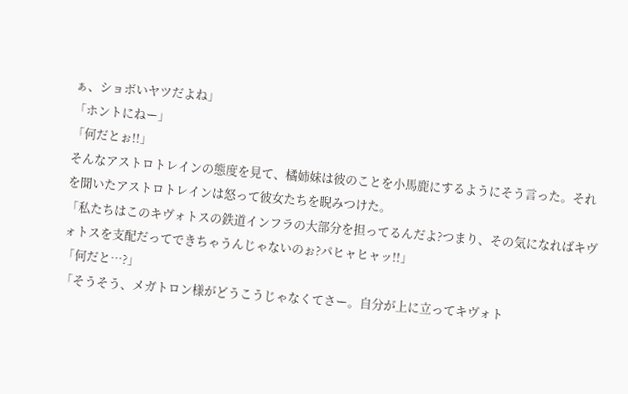ぁ、ショボいヤツだよね」
「ホントにねー」
「何だとぉ!!」
そんなアストロトレインの態度を見て、橘姉妹は彼のことを小馬鹿にするようにそう言った。それを聞いたアストロトレインは怒って彼女たちを睨みつけた。
「私たちはこのキヴォトスの鉄道インフラの大部分を担ってるんだよ?つまり、その気になればキヴォトスを支配だってできちゃうんじゃないのぉ?パヒャヒャッ!!」
「何だと…?」
「そうそう、メガトロン様がどうこうじゃなくてさー。自分が上に立ってキヴォト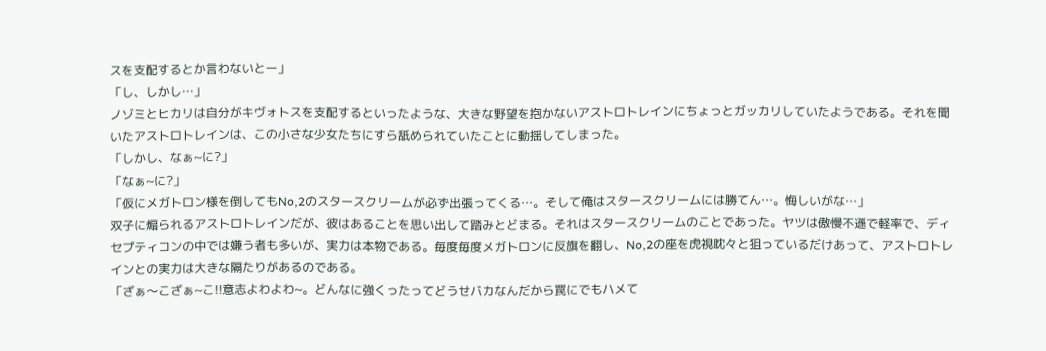スを支配するとか言わないとー」
「し、しかし…」
ノゾミとヒカリは自分がキヴォトスを支配するといったような、大きな野望を抱かないアストロトレインにちょっとガッカリしていたようである。それを聞いたアストロトレインは、この小さな少女たちにすら舐められていたことに動揺してしまった。
「しかし、なぁ~に?」
「なぁ~に?」
「仮にメガトロン様を倒してもNo,2のスタースクリームが必ず出張ってくる…。そして俺はスタースクリームには勝てん…。悔しいがな…」
双子に煽られるアストロトレインだが、彼はあることを思い出して踏みとどまる。それはスタースクリームのことであった。ヤツは傲慢不遜で軽率で、ディセプティコンの中では嫌う者も多いが、実力は本物である。毎度毎度メガトロンに反旗を翻し、No,2の座を虎視眈々と狙っているだけあって、アストロトレインとの実力は大きな隔たりがあるのである。
「ざぁ〜こざぁ~こ!!意志よわよわ~。どんなに強くったってどうせバカなんだから罠にでもハメて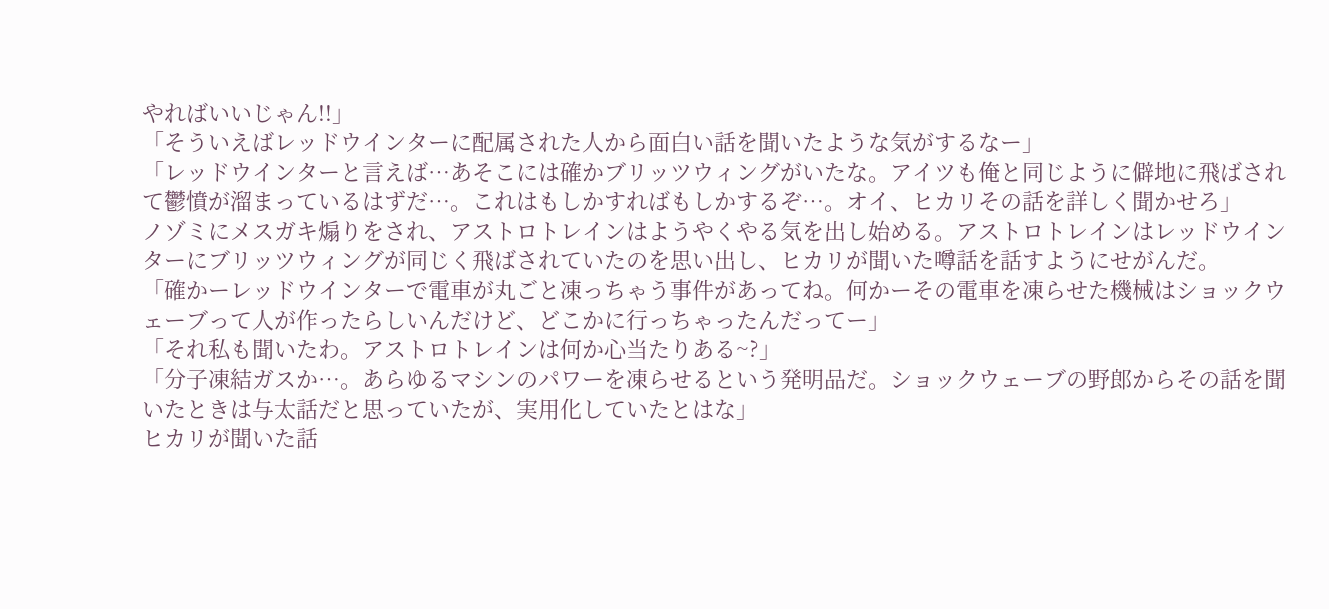やればいいじゃん!!」
「そういえばレッドウインターに配属された人から面白い話を聞いたような気がするなー」
「レッドウインターと言えば…あそこには確かブリッツウィングがいたな。アイツも俺と同じように僻地に飛ばされて鬱憤が溜まっているはずだ…。これはもしかすればもしかするぞ…。オイ、ヒカリその話を詳しく聞かせろ」
ノゾミにメスガキ煽りをされ、アストロトレインはようやくやる気を出し始める。アストロトレインはレッドウインターにブリッツウィングが同じく飛ばされていたのを思い出し、ヒカリが聞いた噂話を話すようにせがんだ。
「確かーレッドウインターで電車が丸ごと凍っちゃう事件があってね。何かーその電車を凍らせた機械はショックウェーブって人が作ったらしいんだけど、どこかに行っちゃったんだってー」
「それ私も聞いたわ。アストロトレインは何か心当たりある~?」
「分子凍結ガスか…。あらゆるマシンのパワーを凍らせるという発明品だ。ショックウェーブの野郎からその話を聞いたときは与太話だと思っていたが、実用化していたとはな」
ヒカリが聞いた話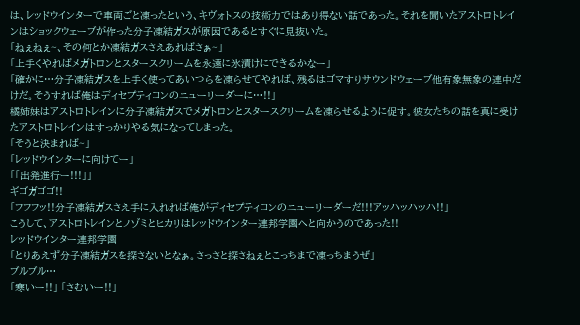は、レッドウインターで車両ごと凍ったという、キヴォトスの技術力ではあり得ない話であった。それを聞いたアストロトレインはショックウェーブが作った分子凍結ガスが原因であるとすぐに見抜いた。
「ねぇねぇ~、その何とか凍結ガスさえあればさぁ~」
「上手くやればメガトロンとスタースクリームを永遠に氷漬けにできるかなー」
「確かに…分子凍結ガスを上手く使ってあいつらを凍らせてやれば、残るはゴマすりサウンドウェーブ他有象無象の連中だけだ。そうすれば俺はディセプティコンのニューリーダーに…!!」
橘姉妹はアストロトレインに分子凍結ガスでメガトロンとスタースクリームを凍らせるように促す。彼女たちの話を真に受けたアストロトレインはすっかりやる気になってしまった。
「そうと決まれば~」
「レッドウインターに向けてー」
「「出発進行ー!!!」」
ギゴガゴゴ!!
「フフフッ!!分子凍結ガスさえ手に入れれば俺がディセプティコンのニューリーダーだ!!!アッハッハッハ!!」
こうして、アストロトレインとノゾミとヒカリはレッドウインター連邦学園へと向かうのであった!!
レッドウインター連邦学園
「とりあえず分子凍結ガスを探さないとなぁ。さっさと探さねぇとこっちまで凍っちまうぜ」
ブルブル…
「寒いー!!」 「さむいー!!」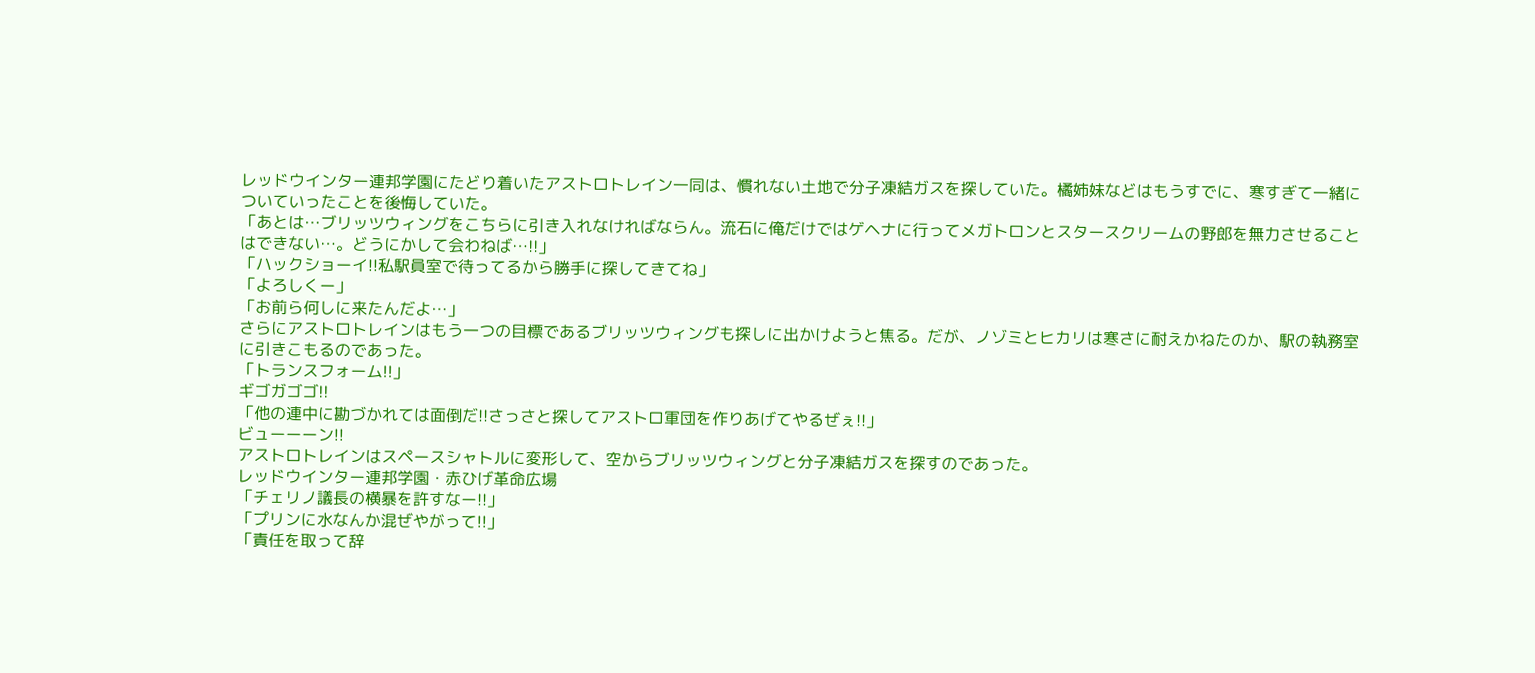レッドウインター連邦学園にたどり着いたアストロトレイン一同は、慣れない土地で分子凍結ガスを探していた。橘姉妹などはもうすでに、寒すぎて一緒についていったことを後悔していた。
「あとは…ブリッツウィングをこちらに引き入れなければならん。流石に俺だけではゲヘナに行ってメガトロンとスタースクリームの野郎を無力させることはできない…。どうにかして会わねば…!!」
「ハックショーイ!!私駅員室で待ってるから勝手に探してきてね」
「よろしくー」
「お前ら何しに来たんだよ…」
さらにアストロトレインはもう一つの目標であるブリッツウィングも探しに出かけようと焦る。だが、ノゾミとヒカリは寒さに耐えかねたのか、駅の執務室に引きこもるのであった。
「トランスフォーム!!」
ギゴガゴゴ!!
「他の連中に勘づかれては面倒だ!!さっさと探してアストロ軍団を作りあげてやるぜぇ!!」
ビューーーン!!
アストロトレインはスペースシャトルに変形して、空からブリッツウィングと分子凍結ガスを探すのであった。
レッドウインター連邦学園・赤ひげ革命広場
「チェリノ議長の横暴を許すなー!!」
「プリンに水なんか混ぜやがって!!」
「責任を取って辞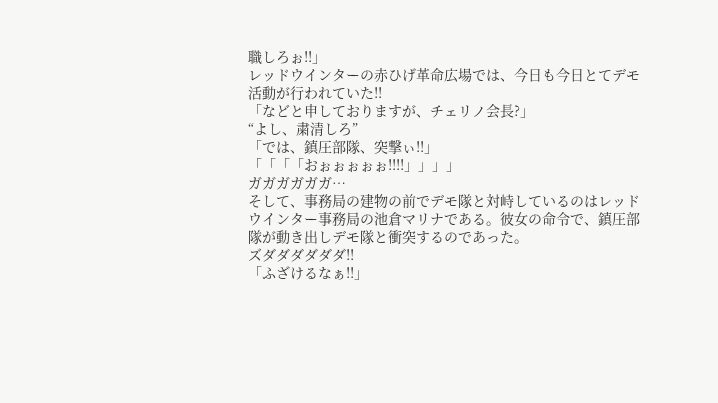職しろぉ!!」
レッドウインターの赤ひげ革命広場では、今日も今日とてデモ活動が行われていた!!
「などと申しておりますが、チェリノ会長?」
“よし、粛清しろ”
「では、鎮圧部隊、突撃ぃ!!」
「「「「おぉぉぉぉぉ!!!!」」」」
ガガガガガガ…
そして、事務局の建物の前でデモ隊と対峙しているのはレッドウインター事務局の池倉マリナである。彼女の命令で、鎮圧部隊が動き出しデモ隊と衝突するのであった。
ズダダダダダダ!!
「ふざけるなぁ!!」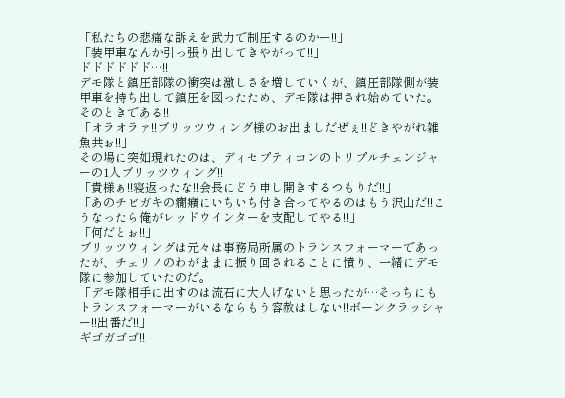「私たちの悲痛な訴えを武力で制圧するのかー!!」
「装甲車なんか引っ張り出してきやがって!!」
ドドドドドド…!!
デモ隊と鎮圧部隊の衝突は激しさを増していくが、鎮圧部隊側が装甲車を持ち出して鎮圧を図ったため、デモ隊は押され始めていた。
そのときである!!
「オラオラァ!!ブリッツウィング様のお出ましだぜぇ!!どきやがれ雑魚共ぉ!!」
その場に突如現れたのは、ディセプティコンのトリプルチェンジャーの1人ブリッツウィング!!
「貴様ぁ!!寝返ったな!!会長にどう申し開きするつもりだ!!」
「あのチビガキの癇癪にいちいち付き合ってやるのはもう沢山だ!!こうなったら俺がレッドウインターを支配してやる!!」
「何だとぉ!!」
ブリッツウィングは元々は事務局所属のトランスフォーマーであったが、チェリノのわがままに振り回されることに憤り、一緒にデモ隊に参加していたのだ。
「デモ隊相手に出すのは流石に大人げないと思ったが…そっちにもトランスフォーマーがいるならもう容赦はしない!!ボーンクラッシャー!!出番だ!!」
ギゴガゴゴ!!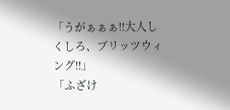「うがぁぁぁ!!大人しくしろ、ブリッツウィング!!」
「ふざけ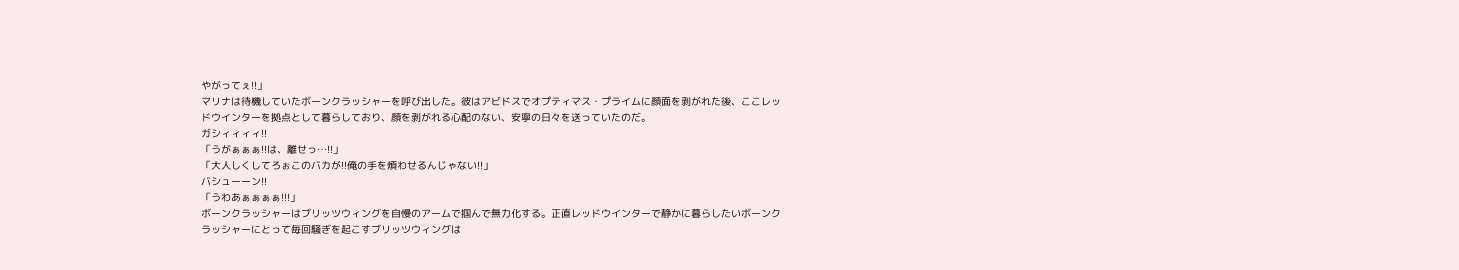やがってぇ!!」
マリナは待機していたボーンクラッシャーを呼び出した。彼はアビドスでオプティマス・プライムに顔面を剥がれた後、ここレッドウインターを拠点として暮らしており、顔を剥がれる心配のない、安寧の日々を送っていたのだ。
ガシィィィィ!!
「うがぁぁぁ!!は、離せっ…!!」
「大人しくしてろぉこのバカが!!俺の手を煩わせるんじゃない!!」
バシューーン!!
「うわあぁぁぁぁ!!!」
ボーンクラッシャーはブリッツウィングを自慢のアームで掴んで無力化する。正直レッドウインターで静かに暮らしたいボーンクラッシャーにとって毎回騒ぎを起こすブリッツウィングは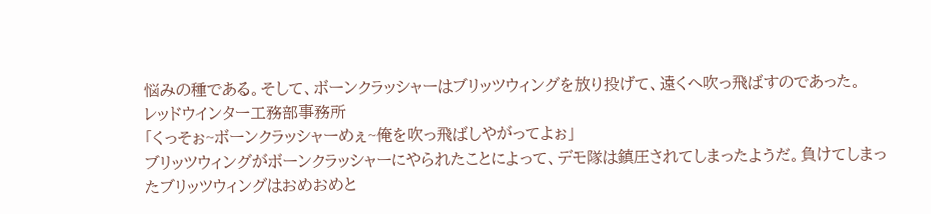悩みの種である。そして、ボーンクラッシャーはブリッツウィングを放り投げて、遠くへ吹っ飛ばすのであった。
レッドウインター工務部事務所
「くっそぉ~ボーンクラッシャーめぇ~俺を吹っ飛ばしやがってよぉ」
ブリッツウィングがボーンクラッシャーにやられたことによって、デモ隊は鎮圧されてしまったようだ。負けてしまったブリッツウィングはおめおめと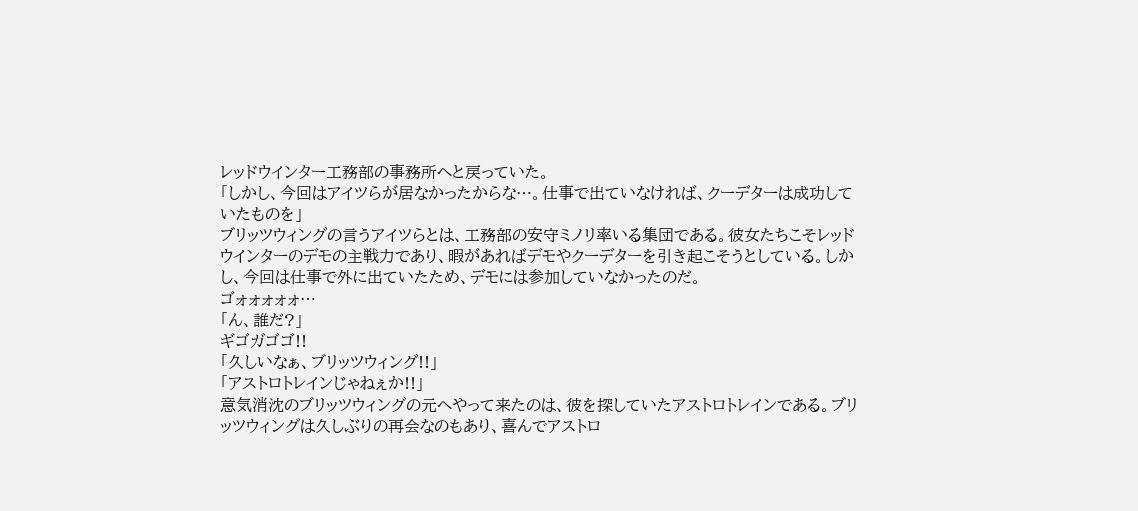レッドウインター工務部の事務所へと戻っていた。
「しかし、今回はアイツらが居なかったからな…。仕事で出ていなければ、クーデターは成功していたものを」
ブリッツウィングの言うアイツらとは、工務部の安守ミノリ率いる集団である。彼女たちこそレッドウインターのデモの主戦力であり、暇があればデモやクーデターを引き起こそうとしている。しかし、今回は仕事で外に出ていたため、デモには参加していなかったのだ。
ゴォォォォォ…
「ん、誰だ?」
ギゴガゴゴ!!
「久しいなぁ、ブリッツウィング!!」
「アストロトレインじゃねぇか!!」
意気消沈のブリッツウィングの元へやって来たのは、彼を探していたアストロトレインである。ブリッツウィングは久しぶりの再会なのもあり、喜んでアストロ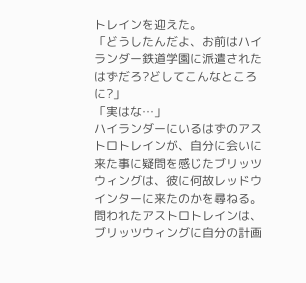トレインを迎えた。
「どうしたんだよ、お前はハイランダー鉄道学園に派遣されたはずだろ?どしてこんなところに?」
「実はな…」
ハイランダーにいるはずのアストロトレインが、自分に会いに来た事に疑問を感じたブリッツウィングは、彼に何故レッドウインターに来たのかを尋ねる。問われたアストロトレインは、ブリッツウィングに自分の計画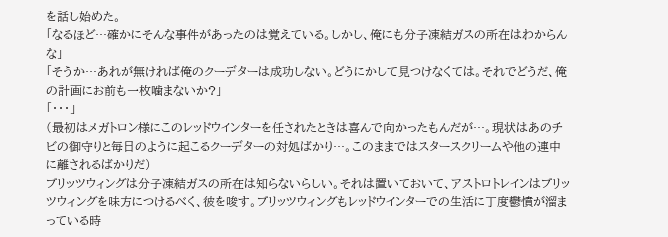を話し始めた。
「なるほど…確かにそんな事件があったのは覚えている。しかし、俺にも分子凍結ガスの所在はわからんな」
「そうか…あれが無ければ俺のクーデターは成功しない。どうにかして見つけなくては。それでどうだ、俺の計画にお前も一枚噛まないか?」
「・・・」
(最初はメガトロン様にこのレッドウインターを任されたときは喜んで向かったもんだが…。現状はあのチビの御守りと毎日のように起こるクーデターの対処ばかり…。このままではスタースクリームや他の連中に離されるばかりだ)
ブリッツウィングは分子凍結ガスの所在は知らないらしい。それは置いておいて、アストロトレインはブリッツウィングを味方につけるべく、彼を唆す。ブリッツウィングもレッドウインターでの生活に丁度鬱憤が溜まっている時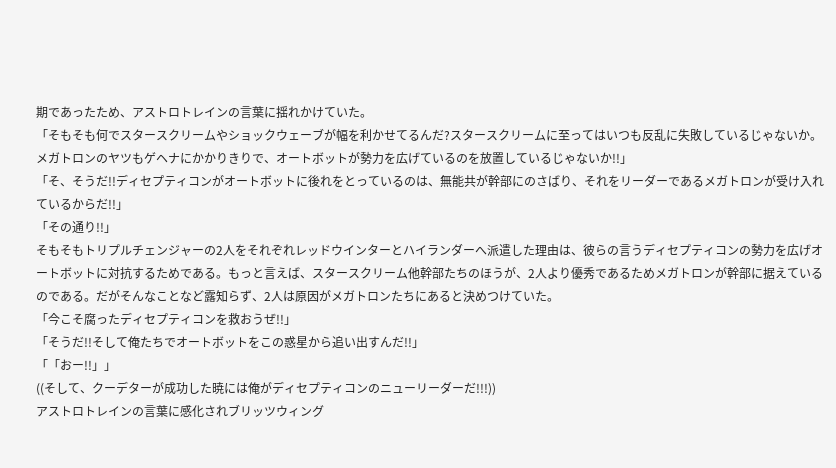期であったため、アストロトレインの言葉に揺れかけていた。
「そもそも何でスタースクリームやショックウェーブが幅を利かせてるんだ?スタースクリームに至ってはいつも反乱に失敗しているじゃないか。メガトロンのヤツもゲヘナにかかりきりで、オートボットが勢力を広げているのを放置しているじゃないか!!」
「そ、そうだ!!ディセプティコンがオートボットに後れをとっているのは、無能共が幹部にのさばり、それをリーダーであるメガトロンが受け入れているからだ!!」
「その通り!!」
そもそもトリプルチェンジャーの2人をそれぞれレッドウインターとハイランダーへ派遣した理由は、彼らの言うディセプティコンの勢力を広げオートボットに対抗するためである。もっと言えば、スタースクリーム他幹部たちのほうが、2人より優秀であるためメガトロンが幹部に据えているのである。だがそんなことなど露知らず、2人は原因がメガトロンたちにあると決めつけていた。
「今こそ腐ったディセプティコンを救おうぜ!!」
「そうだ!!そして俺たちでオートボットをこの惑星から追い出すんだ!!」
「「おー!!」」
((そして、クーデターが成功した暁には俺がディセプティコンのニューリーダーだ!!!))
アストロトレインの言葉に感化されブリッツウィング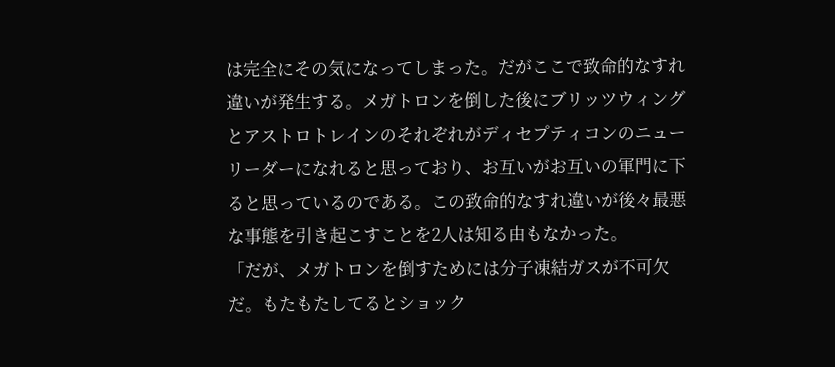は完全にその気になってしまった。だがここで致命的なすれ違いが発生する。メガトロンを倒した後にブリッツウィングとアストロトレインのそれぞれがディセプティコンのニューリーダーになれると思っており、お互いがお互いの軍門に下ると思っているのである。この致命的なすれ違いが後々最悪な事態を引き起こすことを2人は知る由もなかった。
「だが、メガトロンを倒すためには分子凍結ガスが不可欠だ。もたもたしてるとショック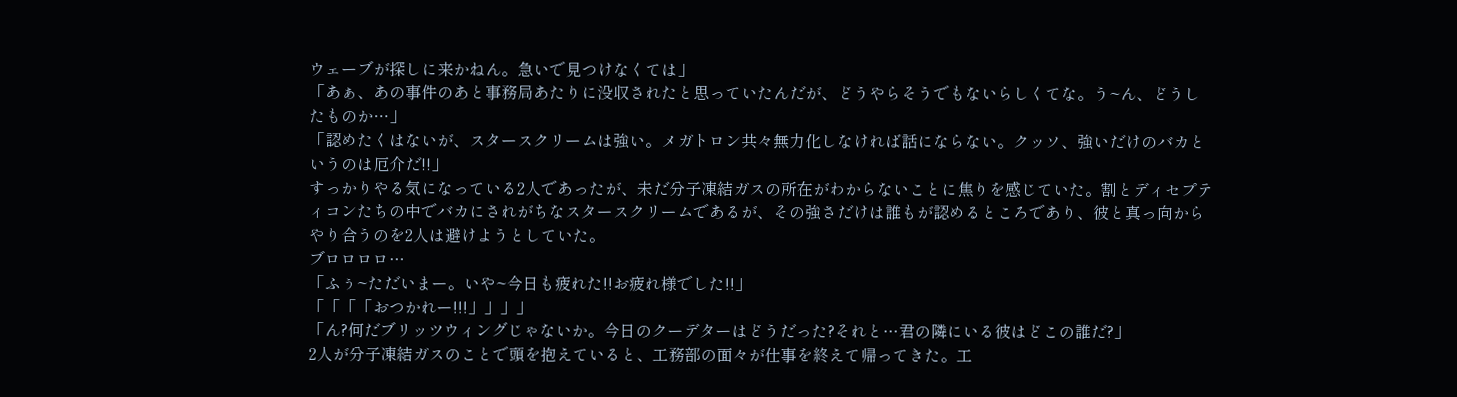ウェーブが探しに来かねん。急いで見つけなくては」
「あぁ、あの事件のあと事務局あたりに没収されたと思っていたんだが、どうやらそうでもないらしくてな。う~ん、どうしたものか…」
「認めたくはないが、スタースクリームは強い。メガトロン共々無力化しなければ話にならない。クッソ、強いだけのバカというのは厄介だ!!」
すっかりやる気になっている2人であったが、未だ分子凍結ガスの所在がわからないことに焦りを感じていた。割とディセプティコンたちの中でバカにされがちなスタースクリームであるが、その強さだけは誰もが認めるところであり、彼と真っ向からやり合うのを2人は避けようとしていた。
ブロロロロ…
「ふぅ~ただいまー。いや~今日も疲れた!!お疲れ様でした!!」
「「「「おつかれー!!!」」」」
「ん?何だブリッツウィングじゃないか。今日のクーデターはどうだった?それと…君の隣にいる彼はどこの誰だ?」
2人が分子凍結ガスのことで頭を抱えていると、工務部の面々が仕事を終えて帰ってきた。工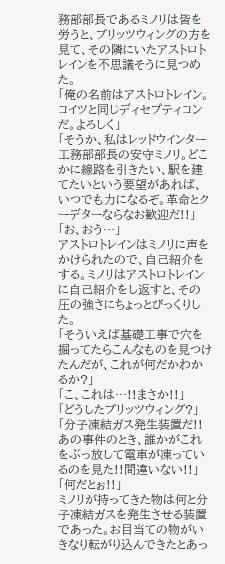務部部長であるミノリは皆を労うと、ブリッツウィングの方を見て、その隣にいたアストロトレインを不思議そうに見つめた。
「俺の名前はアストロトレイン。コイツと同じディセプティコンだ。よろしく」
「そうか、私はレッドウインター工務部部長の安守ミノリ。どこかに線路を引きたい、駅を建てたいという要望があれば、いつでも力になるぞ。革命とクーデターならなお歓迎だ!!」
「お、おう…」
アストロトレインはミノリに声をかけられたので、自己紹介をする。ミノリはアストロトレインに自己紹介をし返すと、その圧の強さにちょっとびっくりした。
「そういえば基礎工事で穴を掘ってたらこんなものを見つけたんだが、これが何だかわかるか?」
「こ、これは…!!まさか!!」
「どうしたブリッツウィング?」
「分子凍結ガス発生装置だ!!あの事件のとき、誰かがこれをぶっ放して電車が凍っているのを見た!!間違いない!!」
「何だとぉ!!」
ミノリが持ってきた物は何と分子凍結ガスを発生させる装置であった。お目当ての物がいきなり転がり込んできたとあっ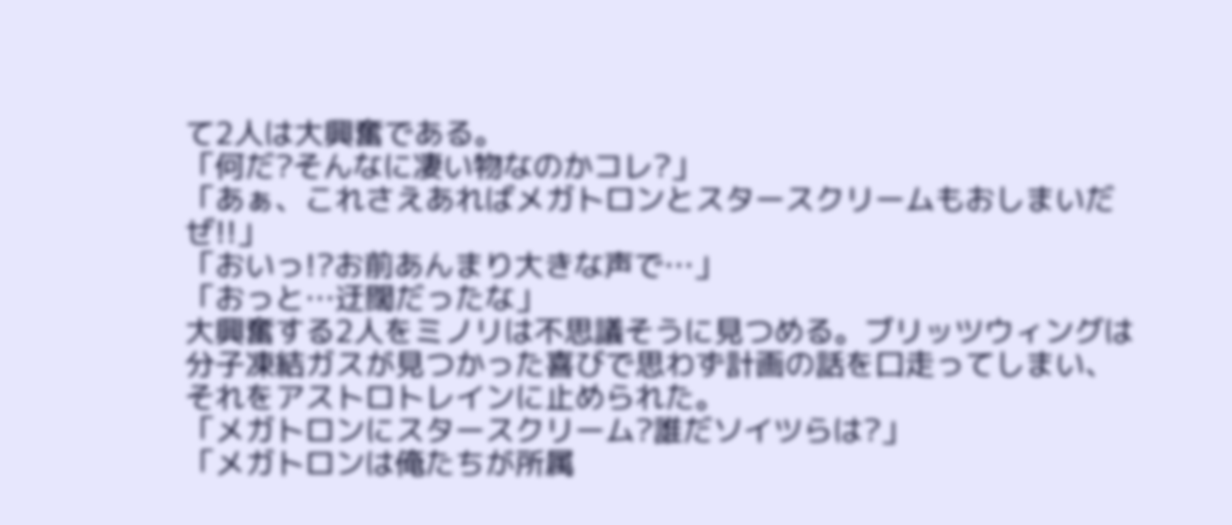て2人は大興奮である。
「何だ?そんなに凄い物なのかコレ?」
「あぁ、これさえあればメガトロンとスタースクリームもおしまいだぜ!!」
「おいっ!?お前あんまり大きな声で…」
「おっと…迂闊だったな」
大興奮する2人をミノリは不思議そうに見つめる。ブリッツウィングは分子凍結ガスが見つかった喜びで思わず計画の話を口走ってしまい、それをアストロトレインに止められた。
「メガトロンにスタースクリーム?誰だソイツらは?」
「メガトロンは俺たちが所属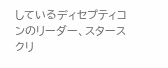しているディセプティコンのリーダー、スタースクリ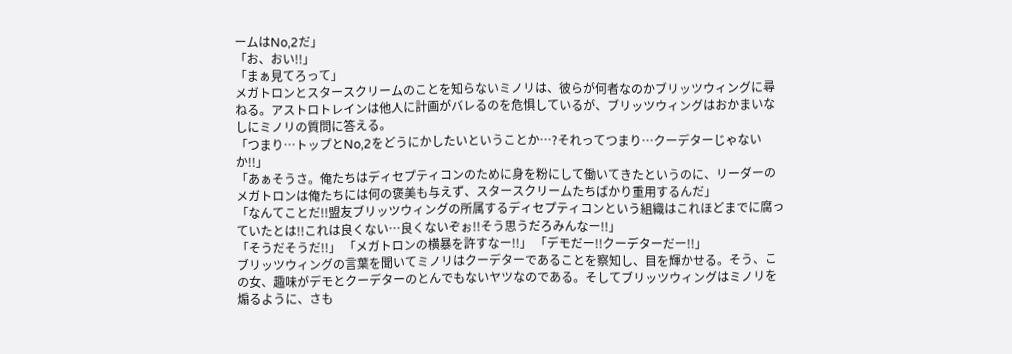ームはNo,2だ」
「お、おい!!」
「まぁ見てろって」
メガトロンとスタースクリームのことを知らないミノリは、彼らが何者なのかブリッツウィングに尋ねる。アストロトレインは他人に計画がバレるのを危惧しているが、ブリッツウィングはおかまいなしにミノリの質問に答える。
「つまり…トップとNo,2をどうにかしたいということか…?それってつまり…クーデターじゃないか!!」
「あぁそうさ。俺たちはディセプティコンのために身を粉にして働いてきたというのに、リーダーのメガトロンは俺たちには何の褒美も与えず、スタースクリームたちばかり重用するんだ」
「なんてことだ!!盟友ブリッツウィングの所属するディセプティコンという組織はこれほどまでに腐っていたとは!!これは良くない…良くないぞぉ!!そう思うだろみんなー!!」
「そうだそうだ!!」 「メガトロンの横暴を許すなー!!」 「デモだー!!クーデターだー!!」
ブリッツウィングの言葉を聞いてミノリはクーデターであることを察知し、目を輝かせる。そう、この女、趣味がデモとクーデターのとんでもないヤツなのである。そしてブリッツウィングはミノリを煽るように、さも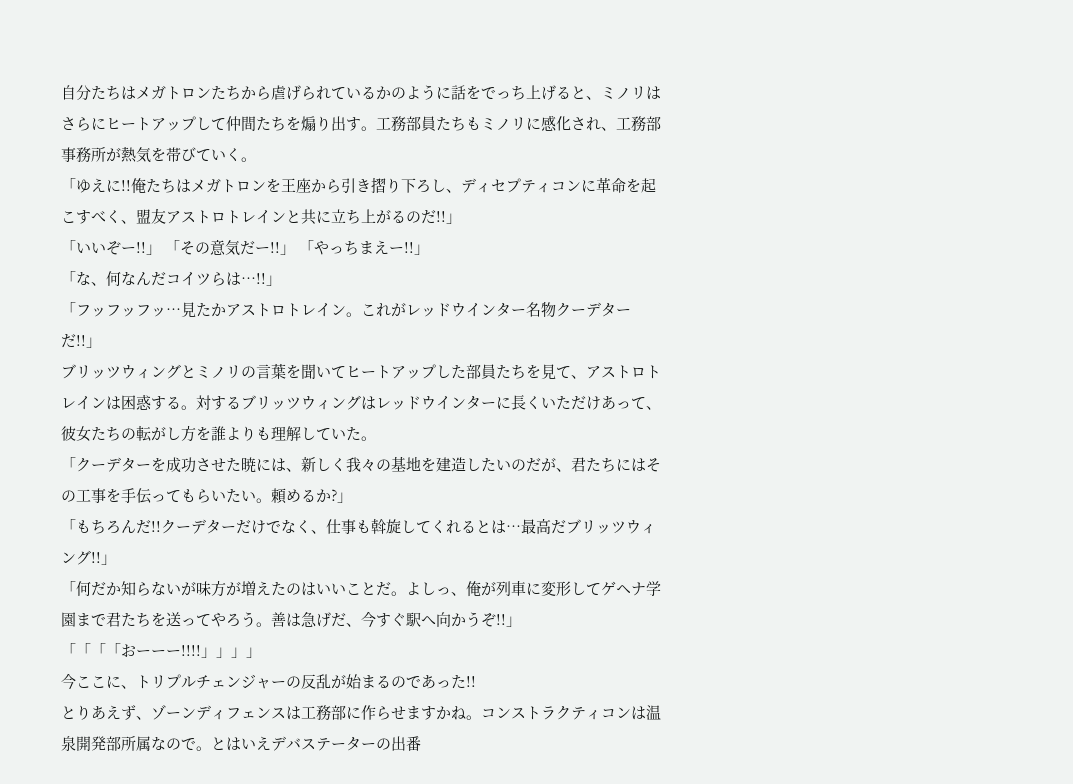自分たちはメガトロンたちから虐げられているかのように話をでっち上げると、ミノリはさらにヒートアップして仲間たちを煽り出す。工務部員たちもミノリに感化され、工務部事務所が熱気を帯びていく。
「ゆえに!!俺たちはメガトロンを王座から引き摺り下ろし、ディセプティコンに革命を起こすべく、盟友アストロトレインと共に立ち上がるのだ!!」
「いいぞー!!」 「その意気だー!!」 「やっちまえー!!」
「な、何なんだコイツらは…!!」
「フッフッフッ…見たかアストロトレイン。これがレッドウインター名物クーデターだ!!」
ブリッツウィングとミノリの言葉を聞いてヒートアップした部員たちを見て、アストロトレインは困惑する。対するブリッツウィングはレッドウインターに長くいただけあって、彼女たちの転がし方を誰よりも理解していた。
「クーデターを成功させた暁には、新しく我々の基地を建造したいのだが、君たちにはその工事を手伝ってもらいたい。頼めるか?」
「もちろんだ!!クーデターだけでなく、仕事も斡旋してくれるとは…最高だブリッツウィング!!」
「何だか知らないが味方が増えたのはいいことだ。よしっ、俺が列車に変形してゲヘナ学園まで君たちを送ってやろう。善は急げだ、今すぐ駅へ向かうぞ!!」
「「「「おーーー!!!!」」」」
今ここに、トリプルチェンジャーの反乱が始まるのであった!!
とりあえず、ゾーンディフェンスは工務部に作らせますかね。コンストラクティコンは温泉開発部所属なので。とはいえデバステーターの出番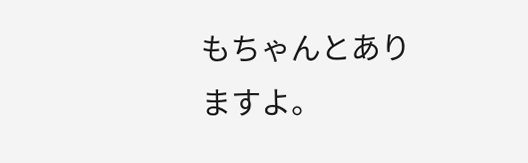もちゃんとありますよ。